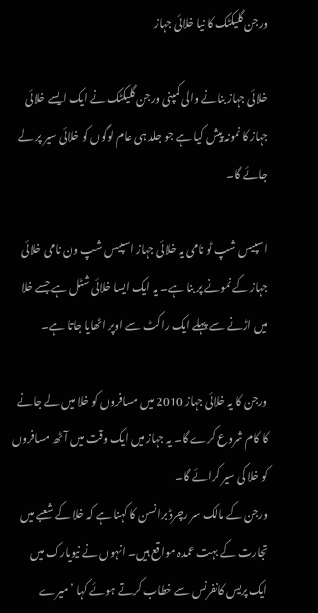ورجن گلیکٹک کا نیا خلائی جہاز

خلائی جہاز بنانے والی کمپنی ورجن گلیکٹک نے ایک ایسے خلائی جہاز کا نمونہ پیش کیا ہے جو جلد ہی عام لوگوں کو خلائی سیر پر لے جائے گا۔

اسپیس شپ ٹو نامی یہ خلائی جہاز اسپیس شپ ون نامی خلائی جہاز کے نمونے پر بنا ہے۔ یہ ایک ایسا خلائی شٹل ہے جسے خلا میں اڑنے سے پہلے ایک راکٹ سے اوپر اٹھایا جاتا ہے۔

ورجن کا یہ خلائی جہاز 2010 میں مسافروں کو خلا میں لے جانے کا کام شروع کرے گا۔ یہ جہاز میں ایک وقت میں آٹھ مسافروں کو خلا کی سیر کرائے گا۔
ورجن کے مالک سر رچرڈ برانسن کا کہنا ہے کہ خلا کے شعبے میں تجارت کے بہت عمدہ مواقع ہیں۔ انہوں نے نیویارک میں ایک پریس کانفرنس سے خطاب کرتے ہوئے کہا ’میرے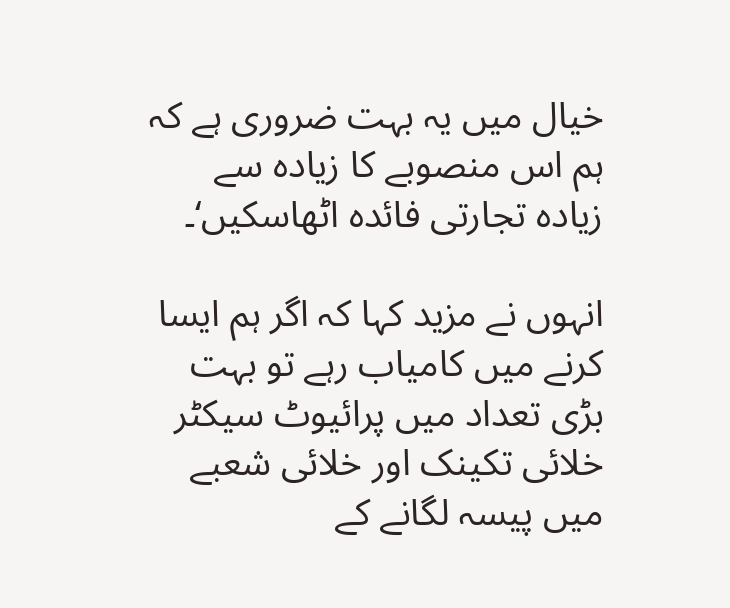خیال میں یہ بہت ضروری ہے کہ ہم اس منصوبے کا زیادہ سے زیادہ تجارتی فائدہ اٹھاسکیں‘۔

انہوں نے مزید کہا کہ اگر ہم ایسا کرنے میں کامیاب رہے تو بہت بڑی تعداد میں پرائیوٹ سیکٹر خلائی تکینک اور خلائی شعبے میں پیسہ لگانے کے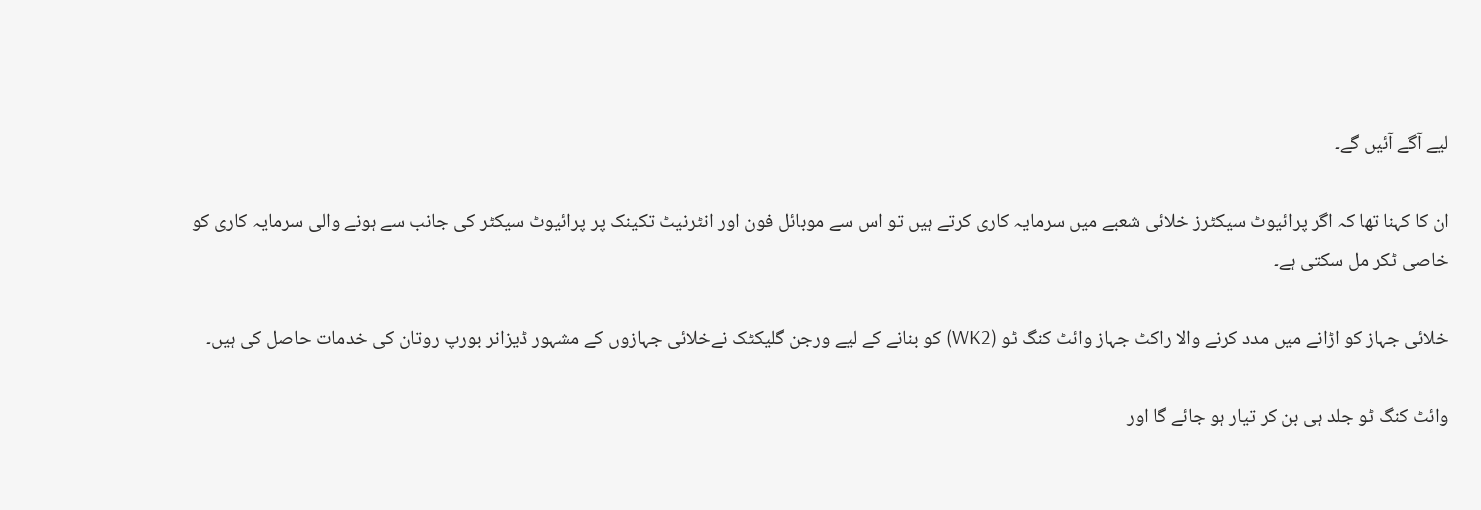لیے آگے آئیں گے۔

ان کا کہنا تھا کہ اگر پرائیوٹ سیکٹرز خلائی شعبے میں سرمایہ کاری کرتے ہیں تو اس سے موبائل فون اور انٹرنیٹ تکینک پر پرائیوٹ سیکٹر کی جانب سے ہونے والی سرمایہ کاری کو خاصی ٹکر مل سکتی ہے۔

خلائی جہاز کو اڑانے میں مدد کرنے والا راکٹ جہاز وائٹ کنگ ٹو (WK2) کو بنانے کے لیے ورجن گلیکٹک نےخلائی جہازوں کے مشہور ڈیزانر بورپ روتان کی خدمات حاصل کی ہیں۔

وائٹ کنگ ٹو جلد ہی بن کر تیار ہو جائے گا اور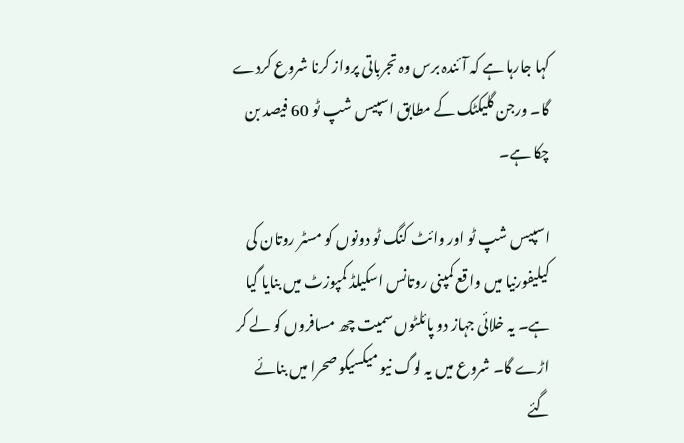کہا جارہا ہے کہ آئندہ برس وہ تجرباتی پرواز کرنا شروع کردے گا۔ ورجن گلیکٹک کے مطابق اسپیس شپ ٹو 60 فیصد بن چکا ہے۔

اسپیس شپ ٹو اور وائٹ کنگ ٹو دونوں کو مسٹر روتان کی کیلیفورنیا میں واقع کمپنی روتانس اسکیلڈ کمپوزٹ میں بنایا گیا ہے۔ یہ خلائی جہاز دو پائلٹوں سمیت چھ مسافروں کو لے کر اڑے گا۔ شروع میں یہ لوگ نیو میکسیکو صحرا میں بنائے گئے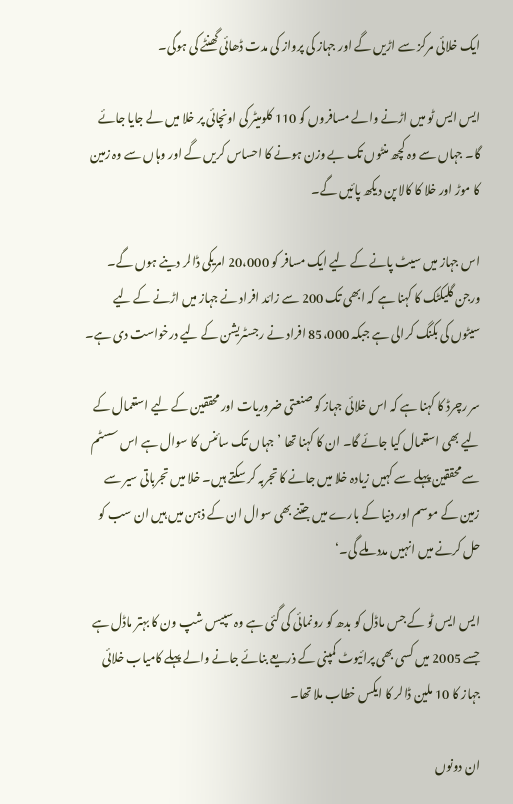ایک خلائی مرکز سے اڑیں گے اور جہاز کی پرواز کی مدت ڈھائی گھنٹے کی ہوگی۔

ایس ایس ٹو میں اڑنے والے مسافروں کو 110 کلومیٹر کی اونچائی پر خلا میں لے جایا جائے گا۔ جہاں سے وہ کچھ منٹوں تک بے وزن ہونے کا احساس کریں گے اور وہاں سے وہ زمین کا موڑ اور خلا کا کالا پن دیکھ پائیں گے۔

اس جہاز میں سیٹ پانے کے لیے ایک مسافر کو 20،000 امریکی ڈالر دینے ہوں گے۔ ورجن گلیکٹک کا کہنا ہے کہ ابھی تک 200 سے زائد افراد نے جہاز میں اڑنے کے لیے سیٹوں کی بکنگ کرالی ہے جبکہ 85،000 افراد نے رجسٹریشن کے لیے درخواست دی ہے۔

سر رچرڈ کا کہنا ہے کہ اس خلائی جہاز کو صنعتی ضروریات اور محققین کے لیے استعمال کے لیے بھی استعمال کیا جائے گا۔ ان کا کہنا تھا ’جہاں تک سائنس کا سوال ہے اس سسٹم سے محققین پہلے سے کہیں زیادہ خلا میں جانے کا تجربہ کر سکتے ہیں۔ خلا میں تجرباتی سیر سے زمین کے موسم اور دنیا کے بارے میں جتنے بھی سوال ان کے ذہن میں ہیں ان سب کو حل کرنے میں انہیں مدد ملے گی۔‘

ایس ایس ٹو کے جس ماڈل کو بدھ کو رونمائی کی گئی ہے وہ سپیس شپ ون کا بہتر ماڈل ہے جسے 2005 میں کسی بھی پرائیوٹ کمپنی کے ذریعے بنائے جانے والے پہلے کامیاب خلائی جہاز کا 10 ملین ڈالر کا ایکس خطاب ملا تھا۔

ان دونوں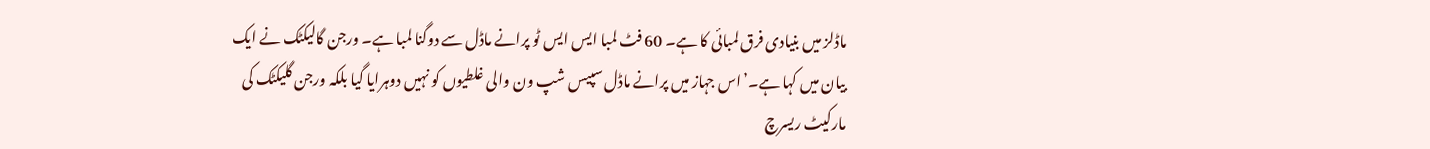ماڈلز میں بنیادی فرق لمبائی کا ہے۔ 60 فٹ لمبا ایس ایس ٹو پرانے ماڈل سے دوگنا لمبا ہے۔ ورجن گالیکٹک نے ایک بیان میں کہا ہے۔’اس جہاز میں پرانے ماڈل سپیس شپ ون والی غلطیوں کو نہیں دوہرایا گیا بلکہ ورجن گلیکٹک کی مارکیٹ ریسرچ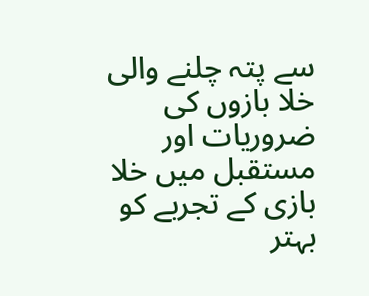سے پتہ چلنے والی خلا بازوں کی ضروریات اور مستقبل میں خلا بازی کے تجربے کو بہتر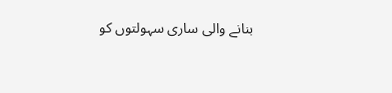بنانے والی ساری سہولتوں کو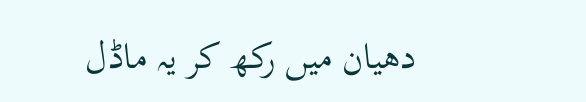دھیان میں رکھ کر یہ ماڈل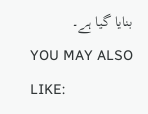بنایا گیا ہے۔
YOU MAY ALSO LIKE: